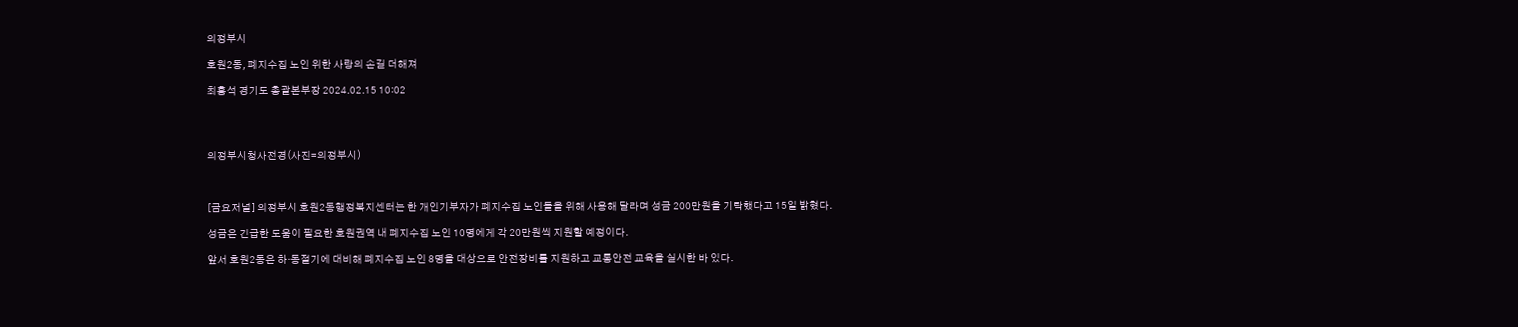의정부시

호원2동, 폐지수집 노인 위한 사랑의 손길 더해져

최홍석 경기도 총괄본부장 2024.02.15 10:02




의정부시청사전경(사진=의정부시)



[금요저널] 의정부시 호원2동행정복지센터는 한 개인기부자가 폐지수집 노인들을 위해 사용해 달라며 성금 200만원을 기탁했다고 15일 밝혔다.

성금은 긴급한 도움이 필요한 호원권역 내 폐지수집 노인 10명에게 각 20만원씩 지원할 예정이다.

앞서 호원2동은 하·동절기에 대비해 폐지수집 노인 8명을 대상으로 안전장비를 지원하고 교통안전 교육을 실시한 바 있다.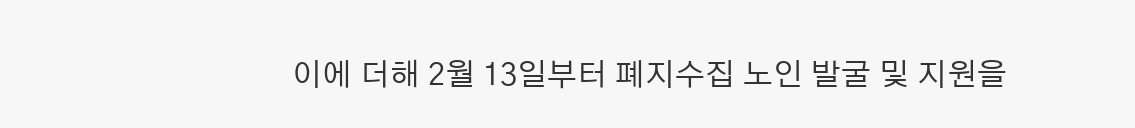이에 더해 2월 13일부터 폐지수집 노인 발굴 및 지원을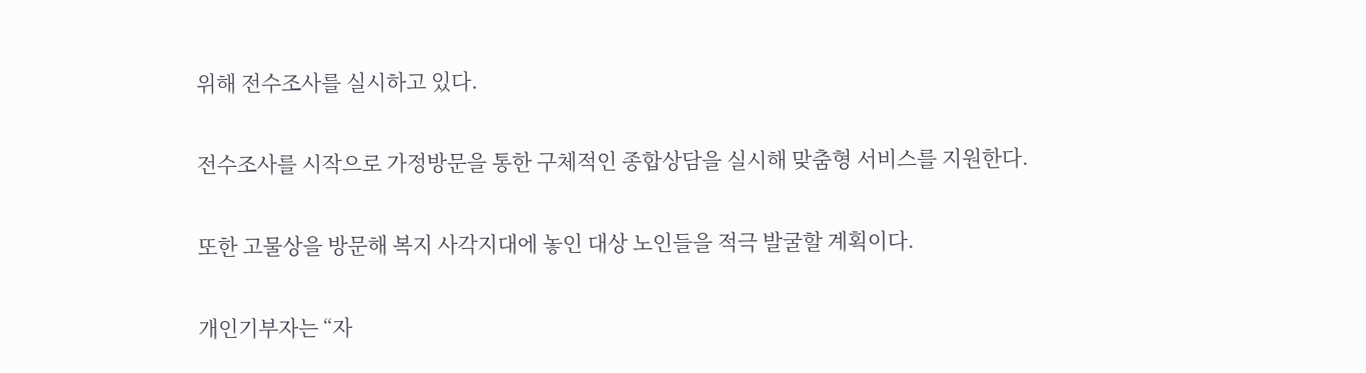위해 전수조사를 실시하고 있다.

전수조사를 시작으로 가정방문을 통한 구체적인 종합상담을 실시해 맞춤형 서비스를 지원한다.

또한 고물상을 방문해 복지 사각지대에 놓인 대상 노인들을 적극 발굴할 계획이다.

개인기부자는 “자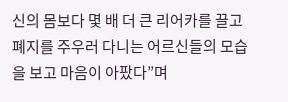신의 몸보다 몇 배 더 큰 리어카를 끌고 폐지를 주우러 다니는 어르신들의 모습을 보고 마음이 아팠다”며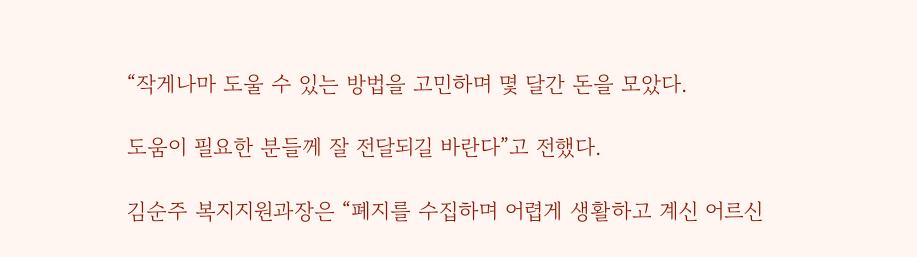“작게나마 도울 수 있는 방법을 고민하며 몇 달간 돈을 모았다.

도움이 필요한 분들께 잘 전달되길 바란다”고 전했다.

김순주 복지지원과장은 “폐지를 수집하며 어렵게 생활하고 계신 어르신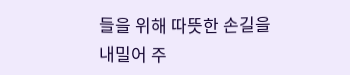들을 위해 따뜻한 손길을 내밀어 주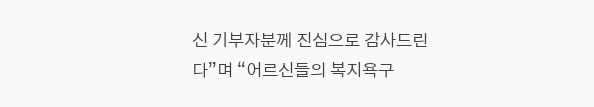신 기부자분께 진심으로 감사드린다”며 “어르신들의 복지욕구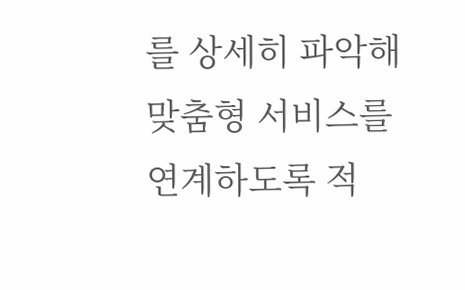를 상세히 파악해 맞춤형 서비스를 연계하도록 적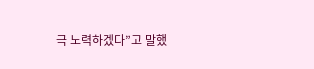극 노력하겠다”고 말했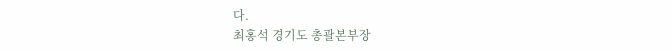다.
최홍석 경기도 총괄본부장